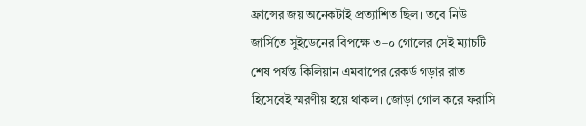ফ্রান্সের জয় অনেকটাই প্রত্যাশিত ছিল। তবে নিউ জার্সিতে সুইডেনের বিপক্ষে ৩–০ গোলের সেই ম্যাচটি শেষ পর্যন্ত কিলিয়ান এমবাপের রেকর্ড গড়ার রাত হিসেবেই স্মরণীয় হয়ে থাকল। জোড়া গোল করে ফরাসি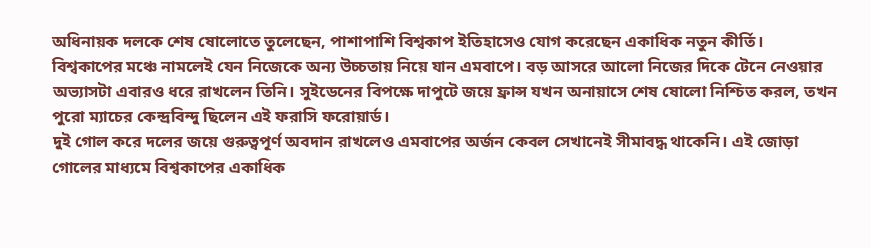অধিনায়ক দলকে শেষ ষোলোতে তুলেছেন, পাশাপাশি বিশ্বকাপ ইতিহাসেও যোগ করেছেন একাধিক নতুন কীর্তি।
বিশ্বকাপের মঞ্চে নামলেই যেন নিজেকে অন্য উচ্চতায় নিয়ে যান এমবাপে। বড় আসরে আলো নিজের দিকে টেনে নেওয়ার অভ্যাসটা এবারও ধরে রাখলেন তিনি। সুইডেনের বিপক্ষে দাপুটে জয়ে ফ্রান্স যখন অনায়াসে শেষ ষোলো নিশ্চিত করল, তখন পুরো ম্যাচের কেন্দ্রবিন্দু ছিলেন এই ফরাসি ফরোয়ার্ড।
দুই গোল করে দলের জয়ে গুরুত্বপূর্ণ অবদান রাখলেও এমবাপের অর্জন কেবল সেখানেই সীমাবদ্ধ থাকেনি। এই জোড়া গোলের মাধ্যমে বিশ্বকাপের একাধিক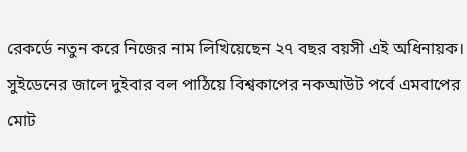রেকর্ডে নতুন করে নিজের নাম লিখিয়েছেন ২৭ বছর বয়সী এই অধিনায়ক।
সুইডেনের জালে দুইবার বল পাঠিয়ে বিশ্বকাপের নকআউট পর্বে এমবাপের মোট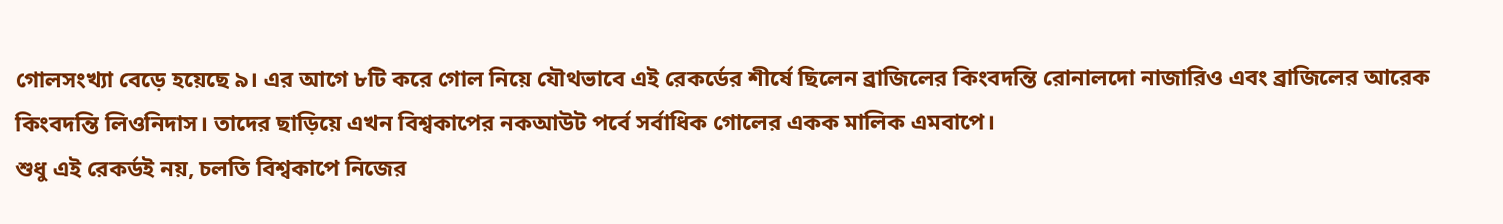গোলসংখ্যা বেড়ে হয়েছে ৯। এর আগে ৮টি করে গোল নিয়ে যৌথভাবে এই রেকর্ডের শীর্ষে ছিলেন ব্রাজিলের কিংবদন্তি রোনালদো নাজারিও এবং ব্রাজিলের আরেক কিংবদন্তি লিওনিদাস। তাদের ছাড়িয়ে এখন বিশ্বকাপের নকআউট পর্বে সর্বাধিক গোলের একক মালিক এমবাপে।
শুধু এই রেকর্ডই নয়, চলতি বিশ্বকাপে নিজের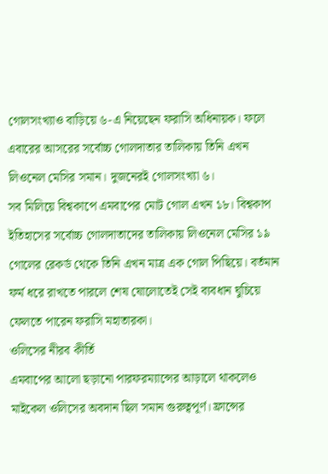গোলসংখ্যাও বাড়িয়ে ৬-এ নিয়েছেন ফরাসি অধিনায়ক। ফলে এবারের আসরের সর্বোচ্চ গোলদাতার তালিকায় তিনি এখন লিওনেল মেসির সমান। দুজনেরই গোলসংখ্যা ৬।
সব মিলিয়ে বিশ্বকাপে এমবাপের মোট গোল এখন ১৮। বিশ্বকাপ ইতিহাসের সর্বোচ্চ গোলদাতাদের তালিকায় লিওনেল মেসির ১৯ গোলের রেকর্ড থেকে তিনি এখন মাত্র এক গোল পিছিয়ে। বর্তমান ফর্ম ধরে রাখতে পারলে শেষ ষোলোতেই সেই ব্যবধান ঘুচিয়ে ফেলতে পারেন ফরাসি মহাতারকা।
ওলিসের নীরব কীর্তি
এমবাপের আলো ছড়ানো পারফরম্যান্সের আড়ালে থাকলেও মাইকেল ওলিসের অবদান ছিল সমান গুরুত্বপূর্ণ। ফ্রান্সের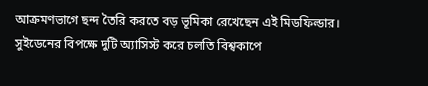আক্রমণভাগে ছন্দ তৈরি করতে বড় ভূমিকা রেখেছেন এই মিডফিল্ডার।
সুইডেনের বিপক্ষে দুটি অ্যাসিস্ট করে চলতি বিশ্বকাপে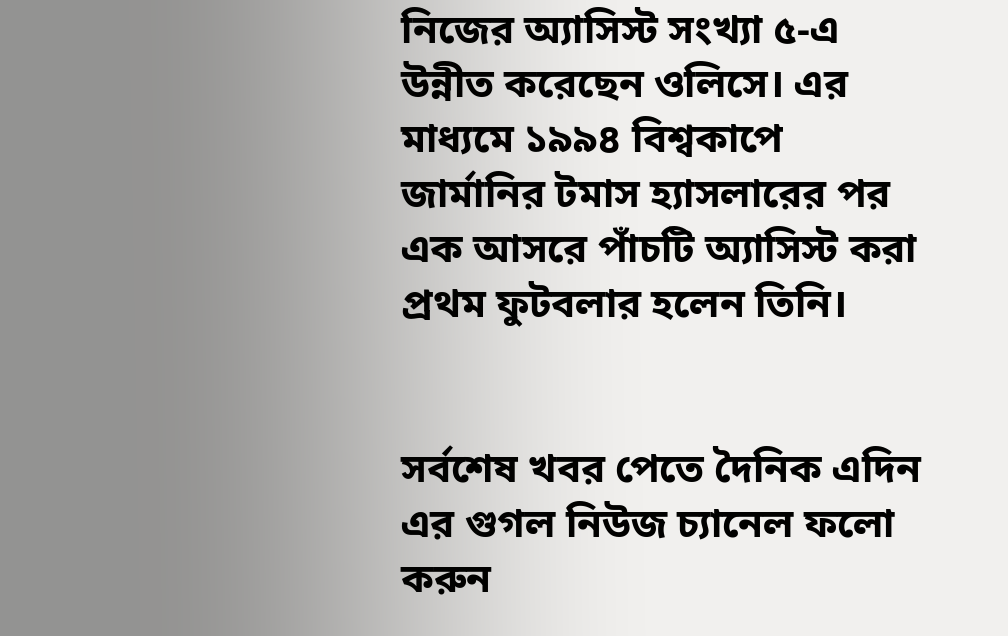নিজের অ্যাসিস্ট সংখ্যা ৫-এ উন্নীত করেছেন ওলিসে। এর মাধ্যমে ১৯৯৪ বিশ্বকাপে জার্মানির টমাস হ্যাসলারের পর এক আসরে পাঁচটি অ্যাসিস্ট করা প্রথম ফুটবলার হলেন তিনি।


সর্বশেষ খবর পেতে দৈনিক এদিন এর গুগল নিউজ চ্যানেল ফলো করুন